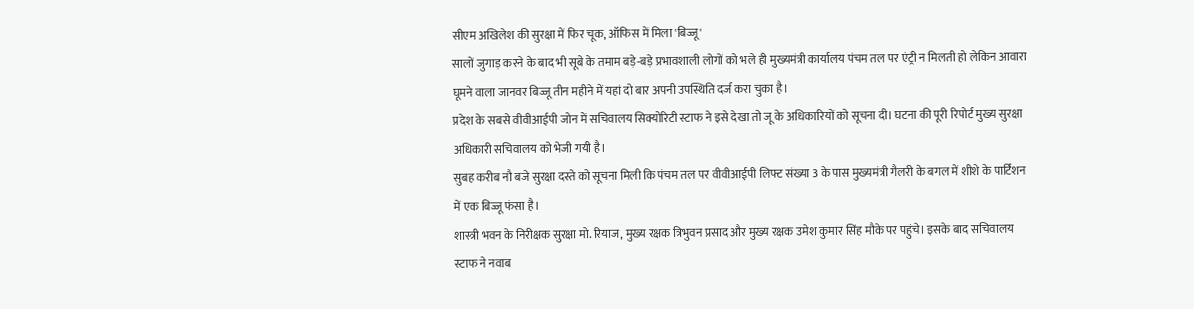सीएम अखिलेश की सुरक्षा में फिर चूक, ऑफिस में मिला 'बिज्जू'
सालों जुगाड़ करने के बाद भी सूबे के तमाम बड़े-बड़े प्रभावशाली लोगों को भले ही मुख्यमंत्री कार्यालय पंचम तल पर एंट्री न मिलती हो लेकिन आवारा घूमने वाला जानवर बिज्जू तीन महीने में यहां दो बार अपनी उपस्थिति दर्ज करा चुका है।
प्रदेश के सबसे वीवीआईपी जोन में सचिवालय सिक्योरिटी स्टाफ ने इसे देखा तो जू के अधिकारियों को सूचना दी। घटना की पूरी रिपोर्ट मुख्य सुरक्षा अधिकारी सचिवालय को भेजी गयी है।
सुबह करीब नौ बजे सुरक्षा दस्ते को सूचना मिली कि पंचम तल पर वीवीआईपी लिफ्ट संख्या 3 के पास मुख्यमंत्री गैलरी के बगल में शीशे के पार्टिशन में एक बिज्जू फंसा है।
शास्त्री भवन के निरीक्षक सुरक्षा मो. रियाज, मुख्य रक्षक त्रिभुवन प्रसाद और मुख्य रक्षक उमेश कुमार सिंह मौके पर पहुंचे। इसके बाद सचिवालय स्टाफ ने नवाब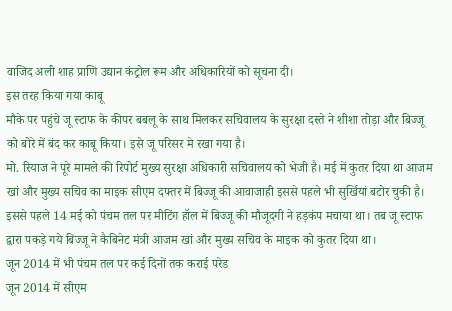वाजिद अली शाह प्राणि उद्यान कंट्रोल रूम और अधिकारियों को सूचना दी।
इस तरह किया गया काबू
मौके पर पहुंचे जू स्टाफ के कीपर बबलू के साथ मिलकर सचिवालय के सुरक्षा दस्ते ने शीशा तोड़ा और बिज्जू को बोरे में बंद कर काबू किया। इसे जू परिसर मे रखा गया है।
मो. रियाज ने पूरे मामले की रिपोर्ट मुख्य सुरक्षा अधिकारी सचिवालय को भेजी है। मई में कुतर दिया था आजम खां और मुख्य सचिव का माइक सीएम दफ्तर में बिज्जू की आवाजाही इससे पहले भी सुर्खियां बटोर चुकी है।
इससे पहले 14 मई को पंचम तल पर मीटिंग हॉल में बिज्जू की मौजूदगी ने हड़कंप मचाया था। तब जू स्टाफ द्वारा पकड़े गये बिज्जू ने कैबिनेट मंत्री आजम खां और मुख्य सचिव के माइक को कुतर दिया था।
जून 2014 में भी पंचम तल पर कई दिनों तक कराई परेड
जून 2014 में सीएम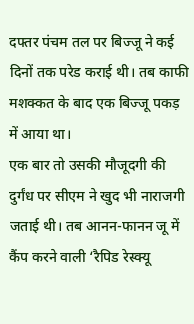दफ्तर पंचम तल पर बिज्जू ने कई दिनों तक परेड कराई थी। तब काफी मशक्कत के बाद एक बिज्जू पकड़ में आया था।
एक बार तो उसकी मौजूदगी की दुर्गंध पर सीएम ने खुद भी नाराजगी जताई थी। तब आनन-फानन जू में कैंप करने वाली ‘रैपिड रेस्क्यू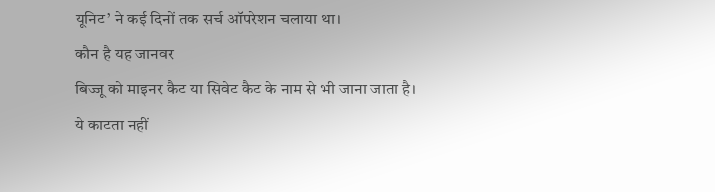यूनिट’ ने कई दिनों तक सर्च ऑपरेशन चलाया था।
कौन है यह जानवर
बिज्जू को माइनर कैट या सिवेट कैट के नाम से भी जाना जाता है।
ये काटता नहीं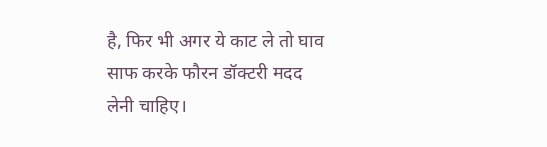है, फिर भी अगर ये काट ले तो घाव साफ करके फौरन डॉक्टरी मदद लेनी चाहिए।